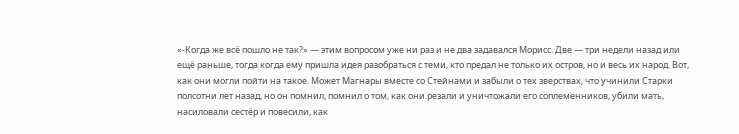«-Когда же всё пошло не так?» — этим вопросом уже ни раз и не два задавался Морисс. Две — три недели назад или ещё раньше, тогда когда ему пришла идея разобраться с теми, кто предал не только их остров, но и весь их народ. Вот, как они могли пойти на такое. Может Магнары вместе со Стейнами и забыли о тех зверствах, что учинили Старки полсотни лет назад, но он помнил, помнил о том, как они резали и уничтожали его соплеменников, убили мать, насиловали сестёр и повесили, как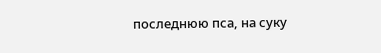последнюю пса, на суку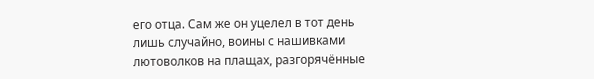его отца. Сам же он уцелел в тот день лишь случайно, воины с нашивками лютоволков на плащах, разгорячённые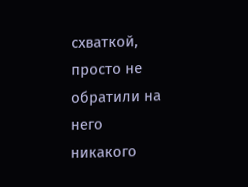схваткой, просто не обратили на него никакого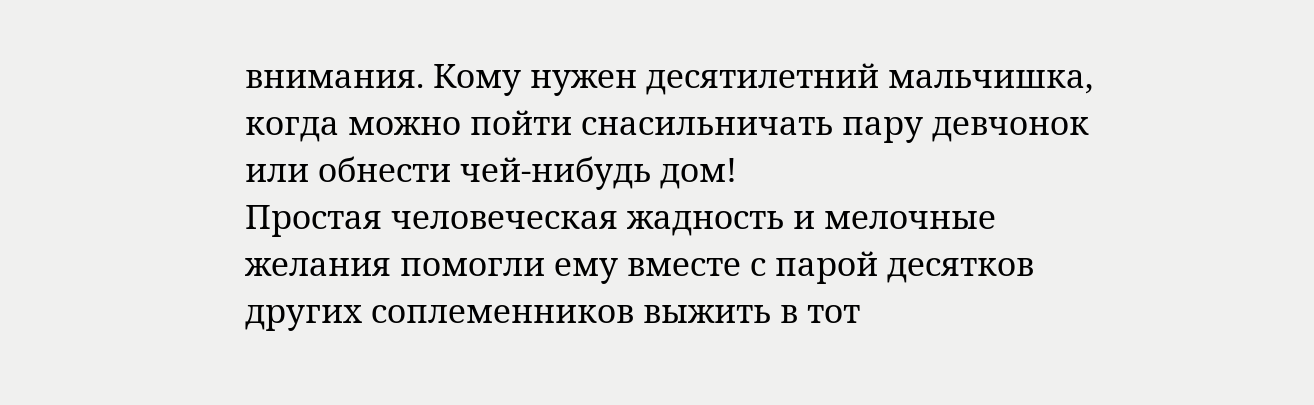внимания. Кому нужен десятилетний мальчишка, когда можно пойти снасильничать пару девчонок или обнести чей-нибудь дом!
Простая человеческая жадность и мелочные желания помогли ему вместе с парой десятков других соплеменников выжить в тот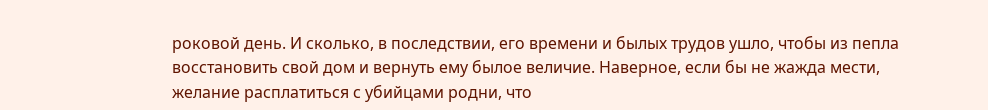роковой день. И сколько, в последствии, его времени и былых трудов ушло, чтобы из пепла восстановить свой дом и вернуть ему былое величие. Наверное, если бы не жажда мести, желание расплатиться с убийцами родни, что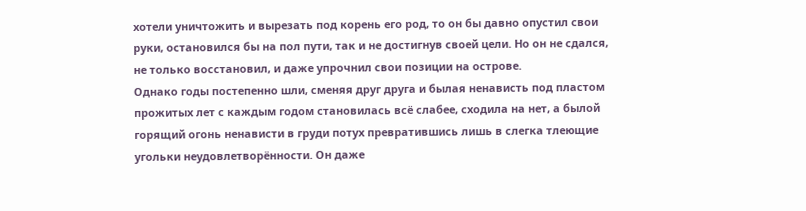хотели уничтожить и вырезать под корень его род, то он бы давно опустил свои руки, остановился бы на пол пути, так и не достигнув своей цели. Но он не сдался, не только восстановил, и даже упрочнил свои позиции на острове.
Однако годы постепенно шли, сменяя друг друга и былая ненависть под пластом прожитых лет с каждым годом становилась всё слабее, сходила на нет, а былой горящий огонь ненависти в груди потух превратившись лишь в слегка тлеющие угольки неудовлетворённости. Он даже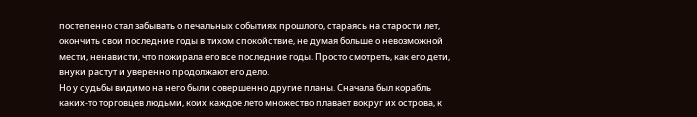постепенно стал забывать о печальных событиях прошлого, стараясь на старости лет, окончить свои последние годы в тихом спокойствие, не думая больше о невозможной мести, ненависти, что пожирала его все последние годы. Просто смотреть, как его дети, внуки растут и уверенно продолжают его дело.
Но у судьбы видимо на него были совершенно другие планы. Сначала был корабль каких-то торговцев людьми, коих каждое лето множество плавает вокруг их острова, к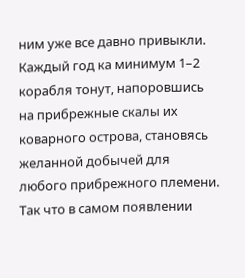ним уже все давно привыкли. Каждый год ка минимум 1–2 корабля тонут, напоровшись на прибрежные скалы их коварного острова, становясь желанной добычей для любого прибрежного племени. Так что в самом появлении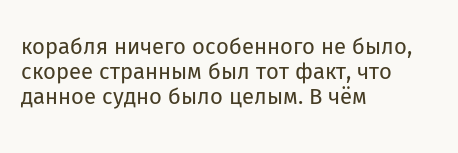корабля ничего особенного не было, скорее странным был тот факт, что данное судно было целым. В чём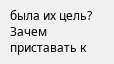была их цель? Зачем приставать к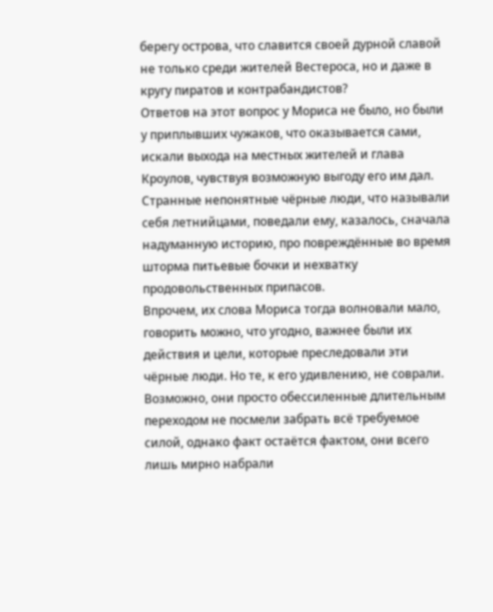берегу острова, что славится своей дурной славой не только среди жителей Вестероса, но и даже в кругу пиратов и контрабандистов?
Ответов на этот вопрос у Мориса не было, но были у приплывших чужаков, что оказывается сами, искали выхода на местных жителей и глава Кроулов, чувствуя возможную выгоду его им дал. Странные непонятные чёрные люди, что называли себя летнийцами, поведали ему, казалось, сначала надуманную историю, про повреждённые во время шторма питьевые бочки и нехватку продовольственных припасов.
Впрочем, их слова Мориса тогда волновали мало, говорить можно, что угодно, важнее были их действия и цели, которые преследовали эти чёрные люди. Но те, к его удивлению, не соврали. Возможно, они просто обессиленные длительным переходом не посмели забрать всё требуемое силой, однако факт остаётся фактом, они всего лишь мирно набрали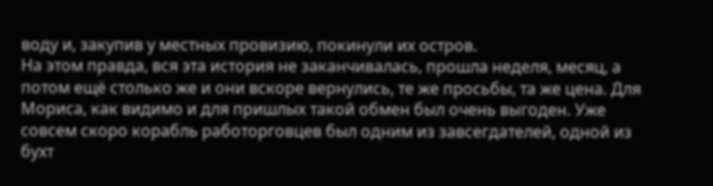воду и, закупив у местных провизию, покинули их остров.
На этом правда, вся эта история не заканчивалась, прошла неделя, месяц, а потом ещё столько же и они вскоре вернулись, те же просьбы, та же цена. Для Мориса, как видимо и для пришлых такой обмен был очень выгоден. Уже совсем скоро корабль работорговцев был одним из завсегдателей, одной из бухт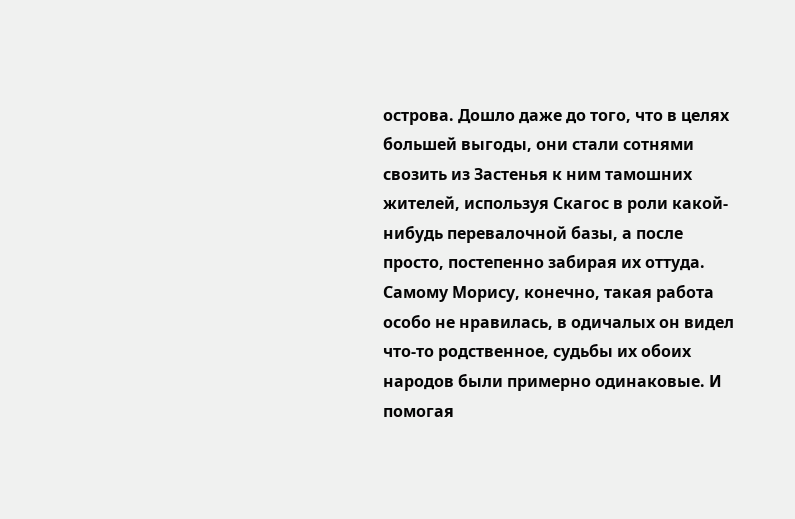острова. Дошло даже до того, что в целях большей выгоды, они стали сотнями свозить из Застенья к ним тамошних жителей, используя Скагос в роли какой-нибудь перевалочной базы, а после просто, постепенно забирая их оттуда.
Самому Морису, конечно, такая работа особо не нравилась, в одичалых он видел что-то родственное, судьбы их обоих народов были примерно одинаковые. И помогая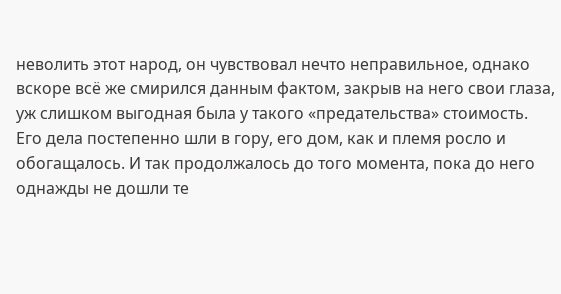неволить этот народ, он чувствовал нечто неправильное, однако вскоре всё же смирился данным фактом, закрыв на него свои глаза, уж слишком выгодная была у такого «предательства» стоимость.
Его дела постепенно шли в гору, его дом, как и племя росло и обогащалось. И так продолжалось до того момента, пока до него однажды не дошли те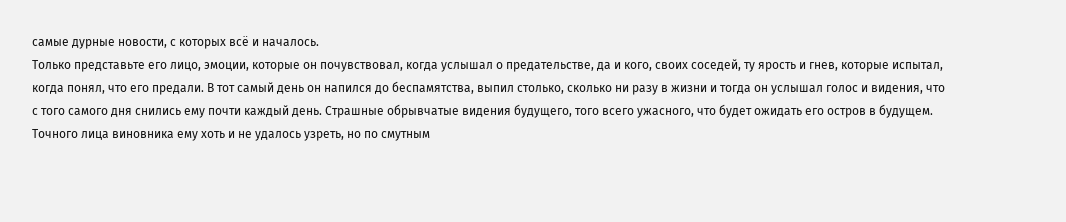самые дурные новости, с которых всё и началось.
Только представьте его лицо, эмоции, которые он почувствовал, когда услышал о предательстве, да и кого, своих соседей, ту ярость и гнев, которые испытал, когда понял, что его предали. В тот самый день он напился до беспамятства, выпил столько, сколько ни разу в жизни и тогда он услышал голос и видения, что с того самого дня снились ему почти каждый день. Страшные обрывчатые видения будущего, того всего ужасного, что будет ожидать его остров в будущем. Точного лица виновника ему хоть и не удалось узреть, но по смутным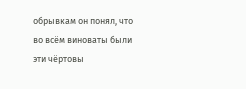обрывкам он понял, что во всём виноваты были эти чёртовы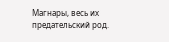Магнары, весь их предательский род.